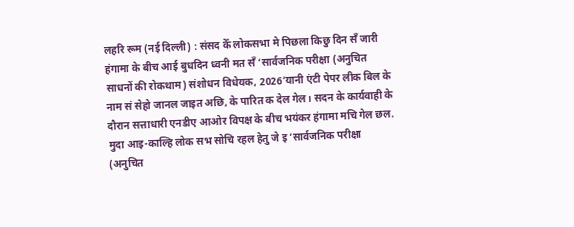लहरि रूम (नई दिल्ली) : संसद केँ लोकसभा मे पिछला किछु दिन सँ जारी हंगामा के बीच आई बुधदिन ध्वनी मत सँ ‘सार्वजनिक परीक्षा (अनुचित साधनों की रोकथाम) संशोधन विधेयक, 2026’यानी एंटी पेपर लीक बिल के नाम सं सेहो जानल जाइत अछि, के पारित क देल गेल। सदन के कार्यवाही के दौरान सत्ताधारी एनडीए आओर विपक्ष के बीच भयंकर हंगामा मचि गेल छल. मुदा आइ-काल्हि लोक सभ सोचि रहल हेतु जे इ ‘सार्वजनिक परीक्षा (अनुचित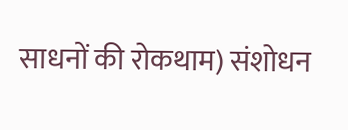साधनों की रोकथाम) संशोधन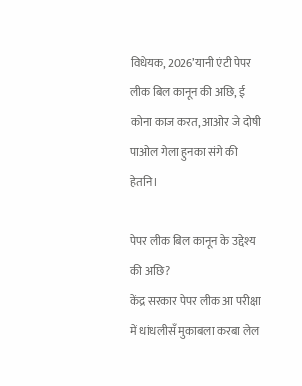विधेयक, 2026’यानी एंटी पेपर लीक बिल कानून की अछि, ई कोना काज करत, आओर जे दोषी पाओल गेला हुनका संगे की हेतनि।

पेपर लीक बिल कानून के उद्देश्य की अछि?
केंद्र सरकार पेपर लीक आ परीक्षा में धांधलीसँ मुकाबला करबा लेल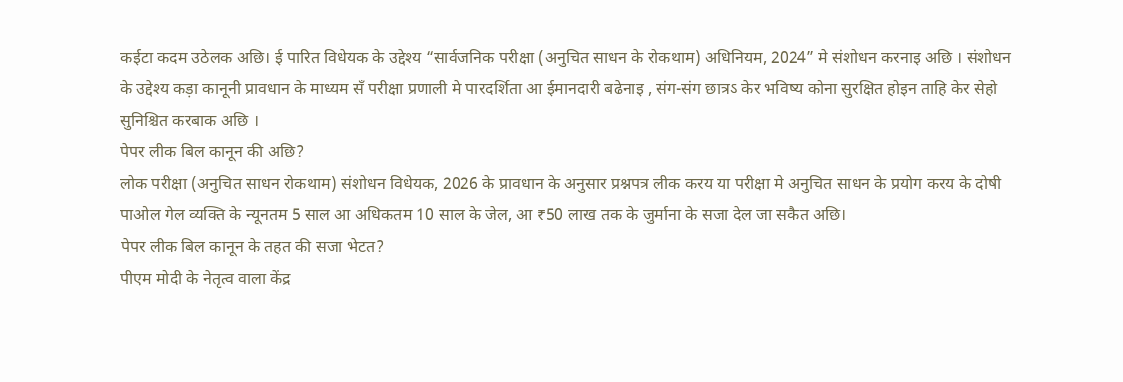कईटा कदम उठेलक अछि। ई पारित विधेयक के उद्देश्य “सार्वजनिक परीक्षा (अनुचित साधन के रोकथाम) अधिनियम, 2024” मे संशोधन करनाइ अछि । संशोधन के उद्देश्य कड़ा कानूनी प्रावधान के माध्यम सँ परीक्षा प्रणाली मे पारदर्शिता आ ईमानदारी बढेनाइ , संग-संग छात्रऽ केर भविष्य कोना सुरक्षित होइन ताहि केर सेहो सुनिश्चित करबाक अछि ।
पेपर लीक बिल कानून की अछि?
लोक परीक्षा (अनुचित साधन रोकथाम) संशोधन विधेयक, 2026 के प्रावधान के अनुसार प्रश्नपत्र लीक करय या परीक्षा मे अनुचित साधन के प्रयोग करय के दोषी पाओल गेल व्यक्ति के न्यूनतम 5 साल आ अधिकतम 10 साल के जेल, आ ₹50 लाख तक के जुर्माना के सजा देल जा सकैत अछि।
पेपर लीक बिल कानून के तहत की सजा भेटत?
पीएम मोदी के नेतृत्व वाला केंद्र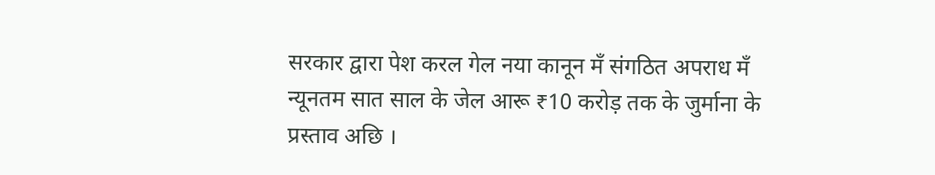सरकार द्वारा पेश करल गेल नया कानून मँ संगठित अपराध मँ न्यूनतम सात साल के जेल आरू ₹10 करोड़ तक के जुर्माना के प्रस्ताव अछि ।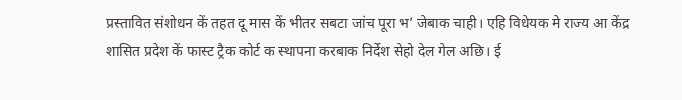प्रस्तावित संशोधन कें तहत दू मास कें भीतर सबटा जांच पूरा भ’ जेबाक चाही। एहि विधेयक मे राज्य आ केंद्र शासित प्रदेश कें फास्ट ट्रैक कोर्ट क स्थापना करबाक निर्देश सेहो देल गेल अछि। ई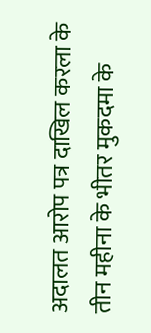अदालत आरोप पत्र दाखिल करला के तीन महीना के भीतर मुकदमा के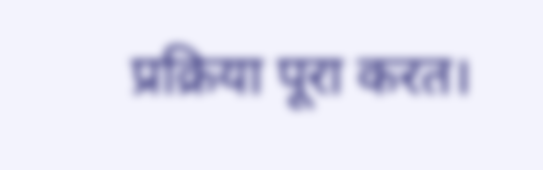प्रक्रिया पूरा करत।